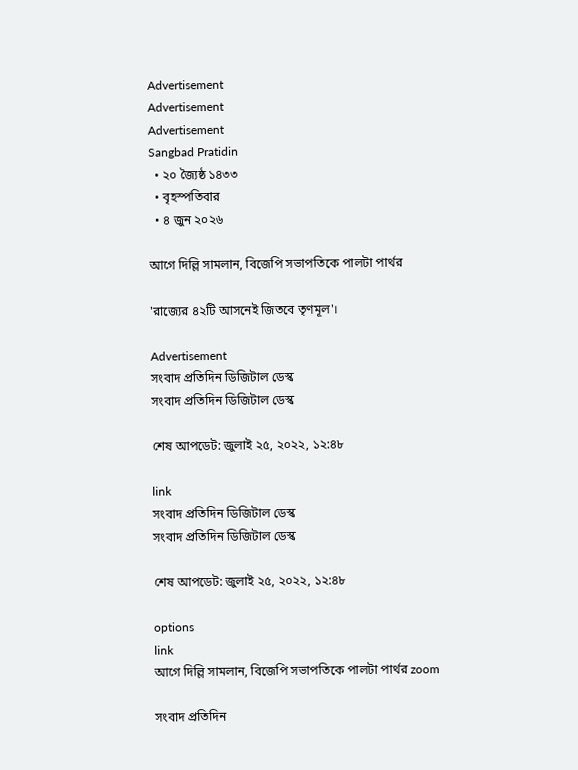Advertisement
Advertisement
Advertisement
Sangbad Pratidin
  • ২০ জ্যৈষ্ঠ ১৪৩৩
  • বৃহস্পতিবার
  • ৪ জুন ২০২৬

আগে দিল্লি সামলান, বিজেপি সভাপতিকে পালটা পার্থর

'রাজ্যের ৪২টি আসনেই জিতবে তৃণমূল'।

Advertisement
সংবাদ প্রতিদিন ডিজিটাল ডেস্ক
সংবাদ প্রতিদিন ডিজিটাল ডেস্ক

শেষ আপডেট: জুলাই ২৫, ২০২২, ১২:৪৮

link
সংবাদ প্রতিদিন ডিজিটাল ডেস্ক
সংবাদ প্রতিদিন ডিজিটাল ডেস্ক

শেষ আপডেট: জুলাই ২৫, ২০২২, ১২:৪৮

options
link
আগে দিল্লি সামলান, বিজেপি সভাপতিকে পালটা পার্থর zoom

সংবাদ প্রতিদিন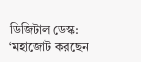ডিজিটাল ডেস্ক: ‘মহাজোট করছেন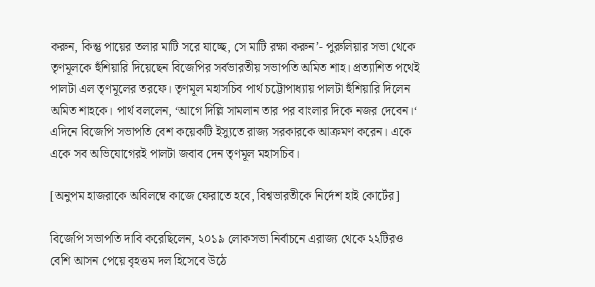করুন, কিন্তু পায়ের তলার মাটি সরে যাচ্ছে, সে মাটি রক্ষা করুন’- পুরুলিয়ার সভা থেকে তৃণমূলকে হুঁশিয়ারি দিয়েছেন বিজেপির সর্বভারতীয় সভাপতি অমিত শাহ। প্রত্যাশিত পথেই পালটা এল তৃণমূলের তরফে। তৃণমূল মহাসচিব পার্থ চট্টোপাধ্যায় পালটা হুঁশিয়ারি দিলেন অমিত শাহকে। পার্থ বললেন, ‘আগে দিল্লি সামলান তার পর বাংলার দিকে নজর দেবেন।‘ এদিনে বিজেপি সভাপতি বেশ কয়েকটি ইস্যুতে রাজ্য সরকারকে আক্রমণ করেন। একে একে সব অভিযোগেরই পালটা জবাব দেন তৃণমূল মহাসচিব।

[অনুপম হাজরাকে অবিলম্বে কাজে ফেরাতে হবে, বিশ্বভারতীকে নির্দেশ হাই কোর্টের]

বিজেপি সভাপতি দাবি করেছিলেন, ২০১৯ লোকসভা নির্বাচনে এরাজ্য থেকে ২২টিরও বেশি আসন পেয়ে বৃহত্তম দল হিসেবে উঠে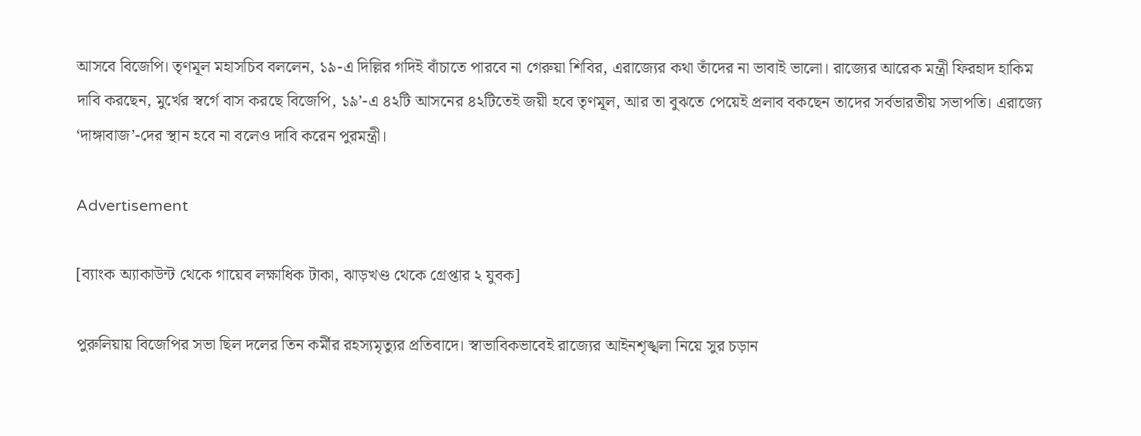আসবে বিজেপি। তৃণমূল মহাসচিব বললেন, ১৯-এ দিল্লির গদিই বাঁচাতে পারবে না গেরুয়া শিবির, এরাজ্যের কথা তাঁদের না ভাবাই ভালো। রাজ্যের আরেক মন্ত্রী ফিরহাদ হাকিম দাবি করছেন, মুর্খের স্বর্গে বাস করছে বিজেপি, ১৯’-এ ৪২টি আসনের ৪২টিতেই জয়ী হবে তৃণমূল, আর তা বুঝতে পেয়েই প্রলাব বকছেন তাদের সর্বভারতীয় সভাপতি। এরাজ্যে ‘দাঙ্গাবাজ’-দের স্থান হবে না বলেও দাবি করেন পুরমন্ত্রী।

Advertisement

[ব্যাংক অ্যাকাউন্ট থেকে গায়েব লক্ষাধিক টাকা, ঝাড়খণ্ড থেকে গ্রেপ্তার ২ যুবক]

পুরুলিয়ায় বিজেপির সভা ছিল দলের তিন কর্মীর রহস্যমৃত্যুর প্রতিবাদে। স্বাভাবিকভাবেই রাজ্যের আইনশৃঙ্খলা নিয়ে সুর চড়ান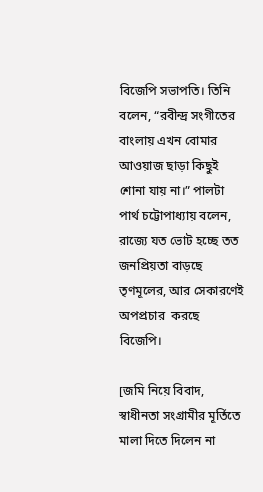বিজেপি সভাপতি। তিনি বলেন, “রবীন্দ্র সংগীতের বাংলায় এখন বোমার আওয়াজ ছাড়া কিছুই শোনা যায় না।” পালটা পার্থ চট্টোপাধ্যায় বলেন, রাজ্যে যত ভোট হচ্ছে তত জনপ্রিয়তা বাড়ছে তৃণমূলের, আর সেকারণেই অপপ্রচার  করছে বিজেপি।

[জমি নিয়ে বিবাদ, স্বাধীনতা সংগ্রামীর মূর্তিতে মালা দিতে দিলেন না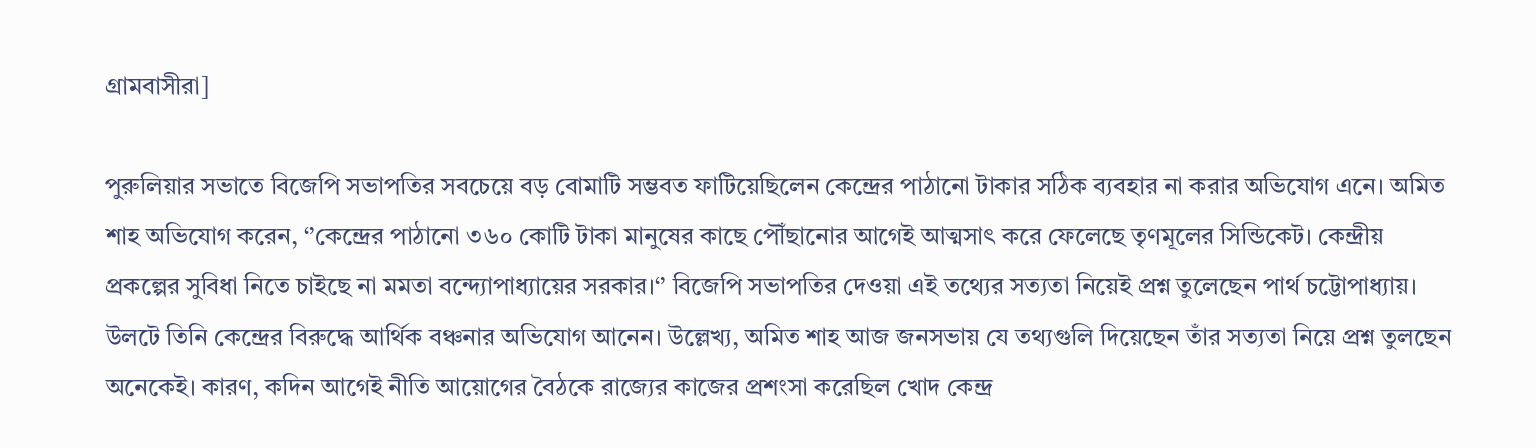গ্রামবাসীরা]

পুরুলিয়ার সভাতে বিজেপি সভাপতির সবচেয়ে বড় বোমাটি সম্ভবত ফাটিয়েছিলেন কেন্দ্রের পাঠানো টাকার সঠিক ব্যবহার না করার অভিযোগ এনে। অমিত শাহ অভিযোগ করেন, ‘’কেন্দ্রের পাঠানো ৩৬০ কোটি টাকা মানুষের কাছে পৌঁছানোর আগেই আত্মসাৎ করে ফেলেছে তৃণমূলের সিন্ডিকেট। কেন্দ্রীয় প্রকল্পের সুবিধা নিতে চাইছে না মমতা বন্দ্যোপাধ্যায়ের সরকার।‘’ বিজেপি সভাপতির দেওয়া এই তথ্যের সত্যতা নিয়েই প্রশ্ন তুলেছেন পার্থ চট্টোপাধ্যায়। উলটে তিনি কেন্দ্রের বিরুদ্ধে আর্থিক বঞ্চনার অভিযোগ আনেন। উল্লেখ্য, অমিত শাহ আজ জনসভায় যে তথ্যগুলি দিয়েছেন তাঁর সত্যতা নিয়ে প্রশ্ন তুলছেন অনেকেই। কারণ, কদিন আগেই নীতি আয়োগের বৈঠকে রাজ্যের কাজের প্রশংসা করেছিল খোদ কেন্দ্র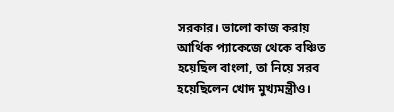সরকার। ভালো কাজ করায় আর্থিক প্যাকেজে থেকে বঞ্চিত হয়েছিল বাংলা, তা নিয়ে সরব হয়েছিলেন খোদ মুখ্যমন্ত্রীও।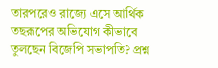তারপরেও রাজ্যে এসে আর্থিক তছরূপের অভিযোগ কীভাবে তুলছেন বিজেপি সভাপতি? প্রশ্ন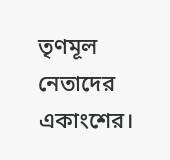তৃণমূল নেতাদের একাংশের।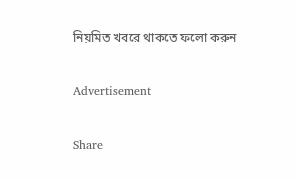নিয়মিত খবরে থাকতে ফলো করুন

Advertisement

Share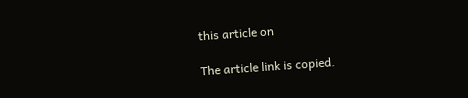this article on

The article link is copied.